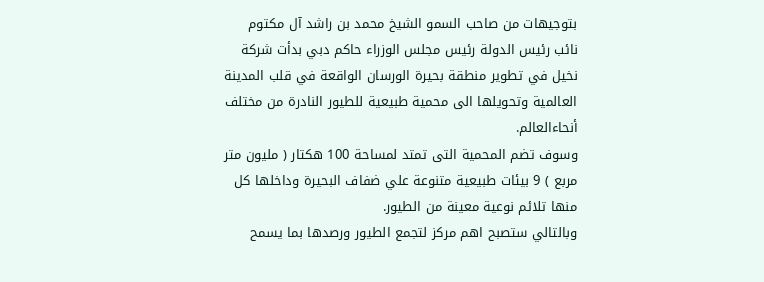بتوجيهات من صاحب السمو الشيخ محمد بن راشد آل مكتوم نائب رئيس الدولة رئيس مجلس الوزراء حاكم دبي بدأت شركة نخيل في تطوير منطقة بحيرة الورسان الواقعة في قلب المدينة العالمية وتحويلها الى محمية طبيعية للطيور النادرة من مختلف أنحاءالعالم.
وسوف تضم المحمية التى تمتد لمساحة 100 هكتار ( مليون متر مربع ) 9 بيئات طبيعية متنوعة علي ضفاف البحيرة وداخلها كل منها تلائم نوعية معينة من الطيور.
وبالتالي ستصبح اهم مركز لتجمع الطيور ورصدها بما يسمح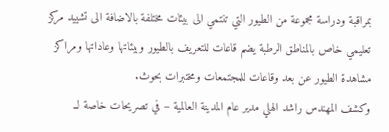بمراقبة ودراسة مجموعة من الطيور التي تنتمي الى بيئات مختلفة بالاضافة الى تشييد مركز تعليمي خاص بالمناطق الرطبة يضم قاعات للتعريف بالطيور وبيئاتها وعاداتها ومراكز مشاهدة الطيور عن بعد وقاعات للمجتمعات ومختبرات بحوث.
وكشف المهندس راشد الهلي مدير عام المدينة العالمية – في تصريحات خاصة لــ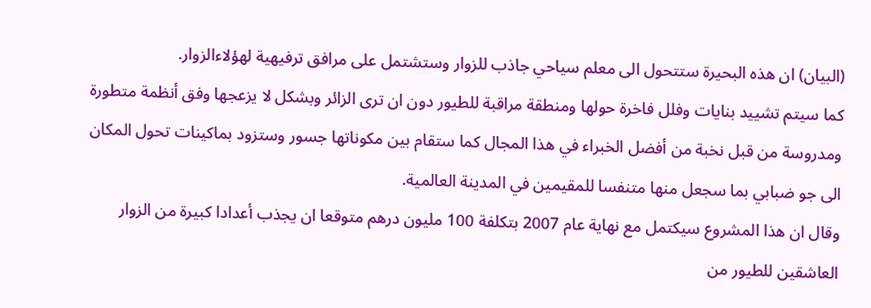(البيان) ان هذه البحيرة ستتحول الى معلم سياحي جاذب للزوار وستشتمل على مرافق ترفيهية لهؤلاءالزوار.
كما سيتم تشييد بنايات وفلل فاخرة حولها ومنطقة مراقبة للطيور دون ان ترى الزائر وبشكل لا يزعجها وفق أنظمة متطورة ومدروسة من قبل نخبة من أفضل الخبراء في هذا المجال كما ستقام بين مكوناتها جسور وستزود بماكينات تحول المكان الى جو ضبابي بما سجعل منها متنفسا للمقيمين في المدينة العالمية.
وقال ان هذا المشروع سيكتمل مع نهاية عام 2007 بتكلفة 100 مليون درهم متوقعا ان يجذب أعدادا كبيرة من الزوار العاشقين للطيور من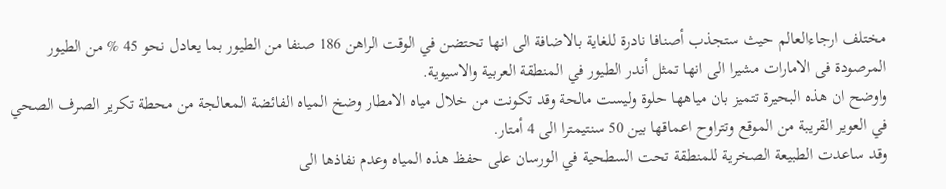مختلف ارجاءالعالم حيث ستجذب أصنافا نادرة للغاية بالاضافة الى انها تحتضن في الوقت الراهن 186 صنفا من الطيور بما يعادل نحو 45 % من الطيور المرصودة فى الامارات مشيرا الى انها تمثل أندر الطيور في المنطقة العربية والاسيوية.
واوضح ان هذه البحيرة تتميز بان مياهها حلوة وليست مالحة وقد تكونت من خلال مياه الامطار وضخ المياه الفائضة المعالجة من محطة تكرير الصرف الصحي في العوير القريبة من الموقع وتتراوح اعماقها بين 50 سنتيمترا الى 4 أمتار.
وقد ساعدت الطبيعة الصخرية للمنطقة تحت السطحية في الورسان على حفظ هذه المياه وعدم نفاذها الى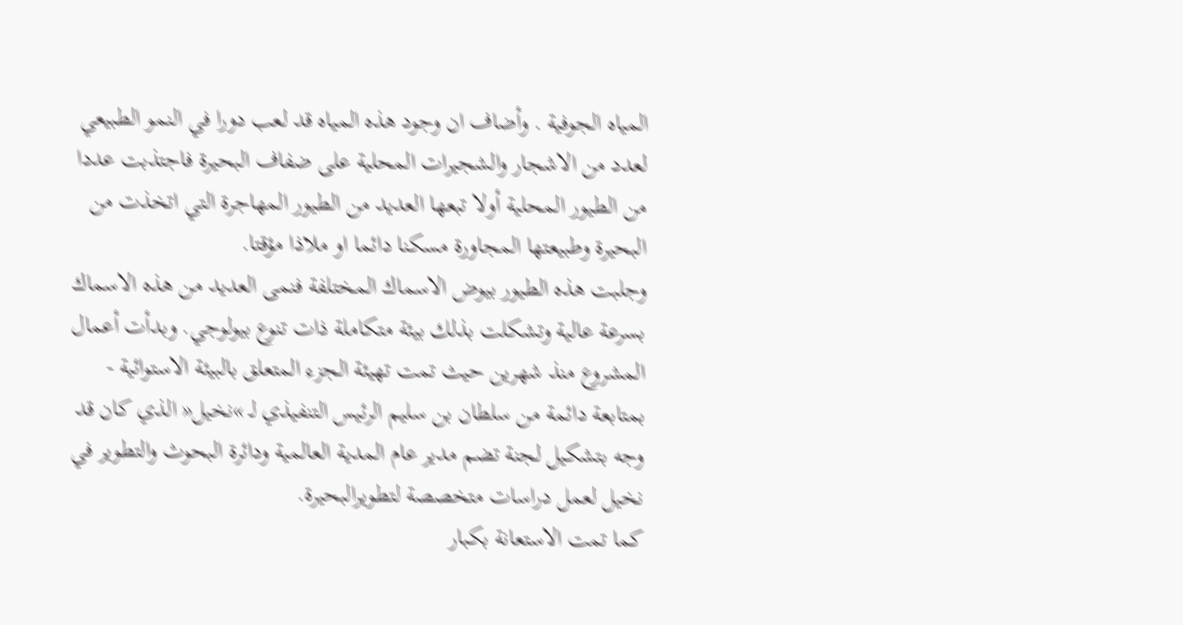المياه الجوفية . وأضاف ان وجود هذه المياه قد لعب دورا في النمو الطبيعي لعدد من الاشجار والشجيرات المحلية على ضفاف البحيرة فاجتذبت عددا من الطيور المحلية أولا تبعها العديد من الطيور المهاجرة التي اتخذت من البحيرة وطبيعتها المجاورة مسكنا دائما او ملاذا مؤقتا.
وجلبت هذه الطيور بيوض الاسماك المختلفة فنمى العديد من هذه الاسماك بسرعة عالية وتشكلت بذلك بيئة متكاملة ذات تنوع بيولوجي. وبدأت أعمال المشروع منذ شهرين حيث تمت تهيئة الجزء المتعلق بالبيئة الاستوائية - بمتابعة دائمة من سلطان بن سليم الرئيس التنفيذي لـ »نخيل« الذي كان قد وجه بتشكيل لجنة تضم مدير عام المدية العالمية ودائرة البحوث والتطوير في نخيل لعمل دراسات متخصصة لتطويرالبحيرة.
كما تمت الاستعانة بكبار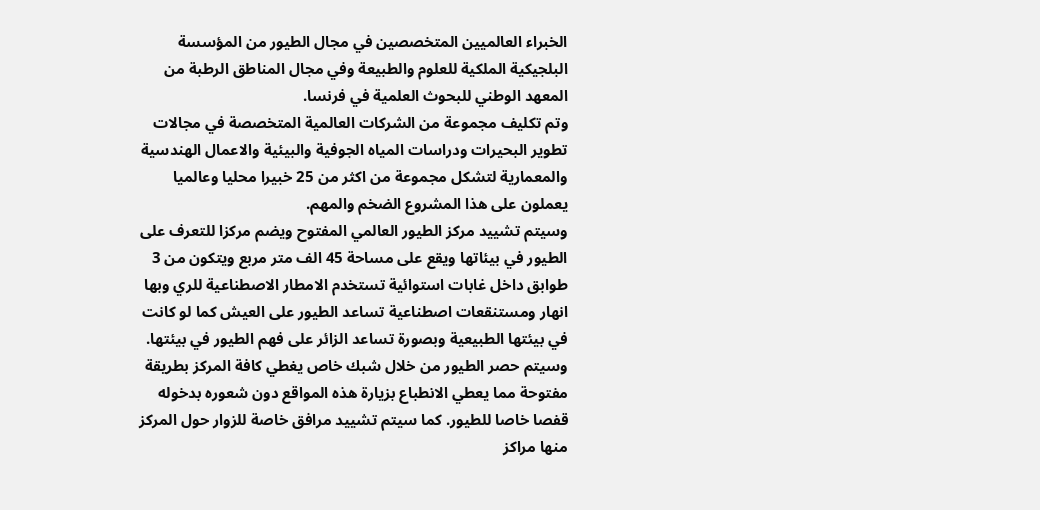الخبراء العالميين المتخصصين في مجال الطيور من المؤسسة البلجيكية الملكية للعلوم والطبيعة وفي مجال المناطق الرطبة من المعهد الوطني للبحوث العلمية في فرنسا.
وتم تكليف مجموعة من الشركات العالمية المتخصصة في مجالات تطوير البحيرات ودراسات المياه الجوفية والبيئية والاعمال الهندسية والمعمارية لتشكل مجموعة من اكثر من 25 خبيرا محليا وعالميا يعملون على هذا المشروع الضخم والمهم.
وسيتم تشييد مركز الطيور العالمي المفتوح ويضم مركزا للتعرف على الطيور في بيئاتها ويقع على مساحة 45 الف متر مربع ويتكون من 3 طوابق داخل غابات استوائية تستخدم الامطار الاصطناعية للري وبها انهار ومستنقعات اصطناعية تساعد الطيور على العيش كما لو كانت في بيئتها الطبيعية وبصورة تساعد الزائر على فهم الطيور في بيئتها.
وسيتم حصر الطيور من خلال شبك خاص يغطي كافة المركز بطريقة مفتوحة مما يعطي الانطباع بزيارة هذه المواقع دون شعوره بدخوله قفصا خاصا للطيور. كما سيتم تشييد مرافق خاصة للزوار حول المركز منها مراكز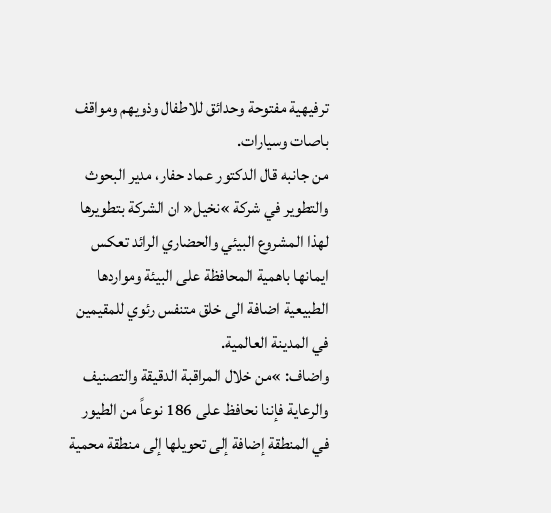ترفيهية مفتوحة وحدائق للاطفال وذويهم ومواقف باصات وسيارات.
من جانبه قال الدكتور عماد حفار، مدير البحوث والتطوير في شركة »نخيل« ان الشركة بتطويرها لهذا المشروع البيئي والحضاري الرائد تعكس ايمانها باهمية المحافظة على البيئة ومواردها الطبيعية اضافة الى خلق متنفس رئوي للمقيمين في المدينة العالمية.
واضاف: »من خلال المراقبة الدقيقة والتصنيف والرعاية فإننا نحافظ على 186 نوعاً من الطيور في المنطقة إضافة إلى تحويلها إلى منطقة محمية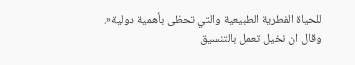للحياة الفطرية الطبيعية والتي تحظى بأهمية دولية«.
وقال ان نخيل تعمل بالتنسيق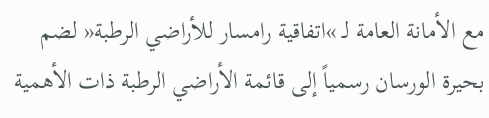مع الأمانة العامة لـ »اتفاقية رامسار للأراضي الرطبة« لضم بحيرة الورسان رسمياً إلى قائمة الأراضي الرطبة ذات الأهمية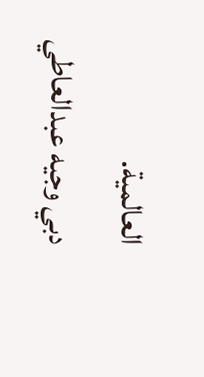العالمية.
دبي وجيه عبدالعاطي